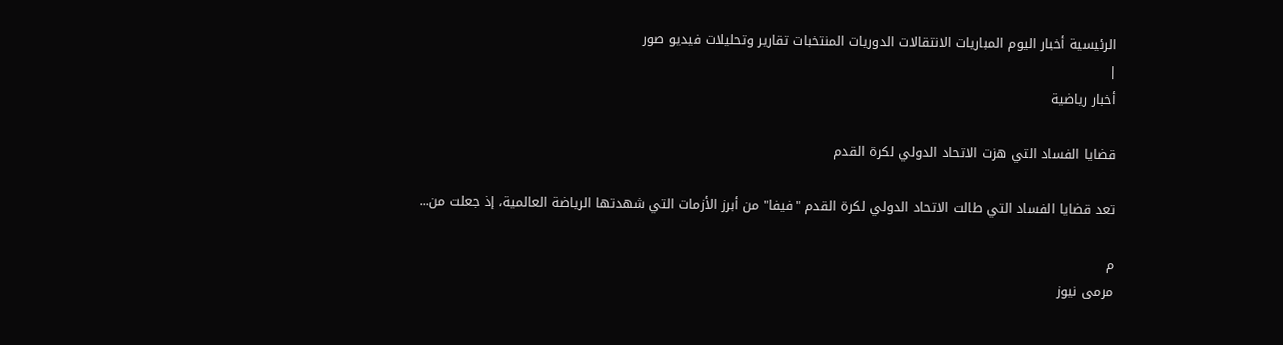الرئيسية أخبار اليوم المباريات الانتقالات الدوريات المنتخبات تقارير وتحليلات فيديو صور
|
أخبار رياضية

قضايا الفساد التي هزت الاتحاد الدولي لكرة القدم

تعد قضايا الفساد التي طالت الاتحاد الدولي لكرة القدم "فيفا" من أبرز الأزمات التي شهدتها الرياضة العالمية، إذ جعلت من...

م
مرمى نيوز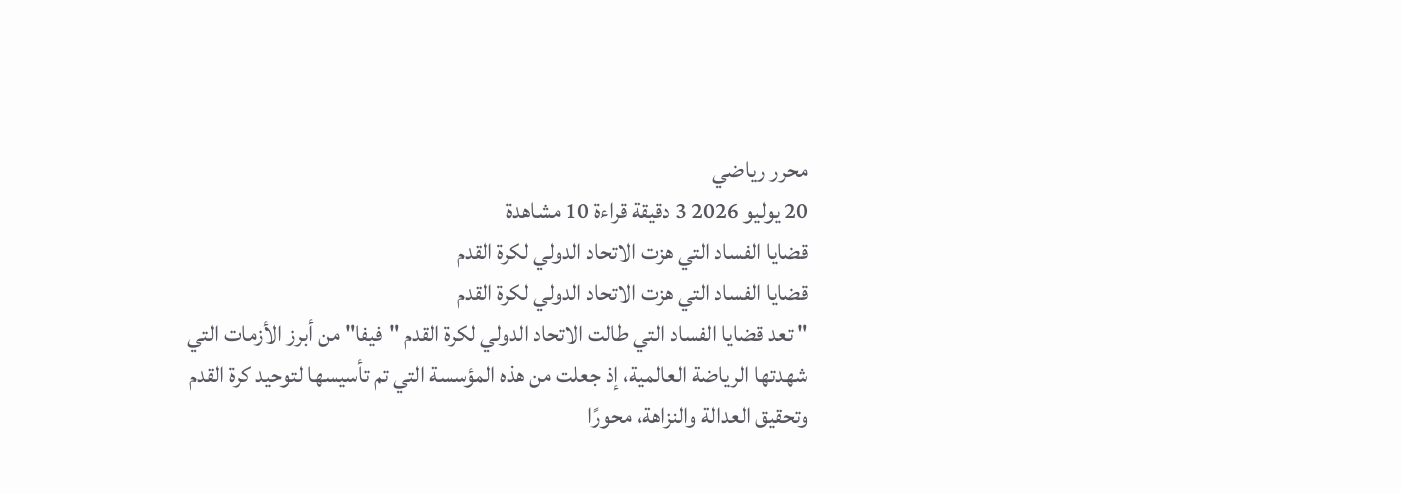محرر رياضي
20 يوليو 2026 3 دقيقة قراءة 10 مشاهدة
قضايا الفساد التي هزت الاتحاد الدولي لكرة القدم
قضايا الفساد التي هزت الاتحاد الدولي لكرة القدم
" تعد قضايا الفساد التي طالت الاتحاد الدولي لكرة القدم "فيفا" من أبرز الأزمات التي شهدتها الرياضة العالمية، إذ جعلت من هذه المؤسسة التي تم تأسيسها لتوحيد كرة القدم وتحقيق العدالة والنزاهة، محورًا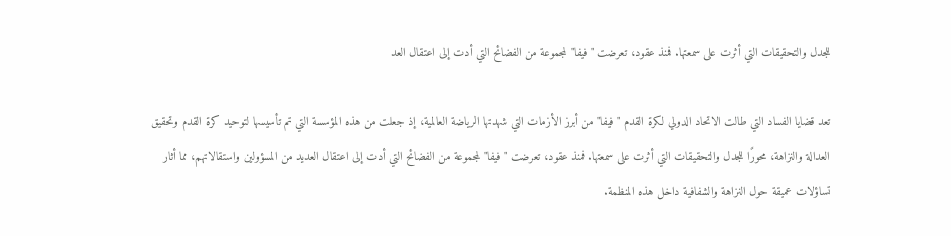للجدل والتحقيقات التي أثرت على سمعتها. فمنذ عقود، تعرضت "فيفا" لمجموعة من الفضائح التي أدت إلى اعتقال العد

تعد قضايا الفساد التي طالت الاتحاد الدولي لكرة القدم "فيفا" من أبرز الأزمات التي شهدتها الرياضة العالمية، إذ جعلت من هذه المؤسسة التي تم تأسيسها لتوحيد كرة القدم وتحقيق العدالة والنزاهة، محورًا للجدل والتحقيقات التي أثرت على سمعتها. فمنذ عقود، تعرضت "فيفا" لمجموعة من الفضائح التي أدت إلى اعتقال العديد من المسؤولين واستقالاتهم، مما أثار تساؤلات عميقة حول النزاهة والشفافية داخل هذه المنظمة.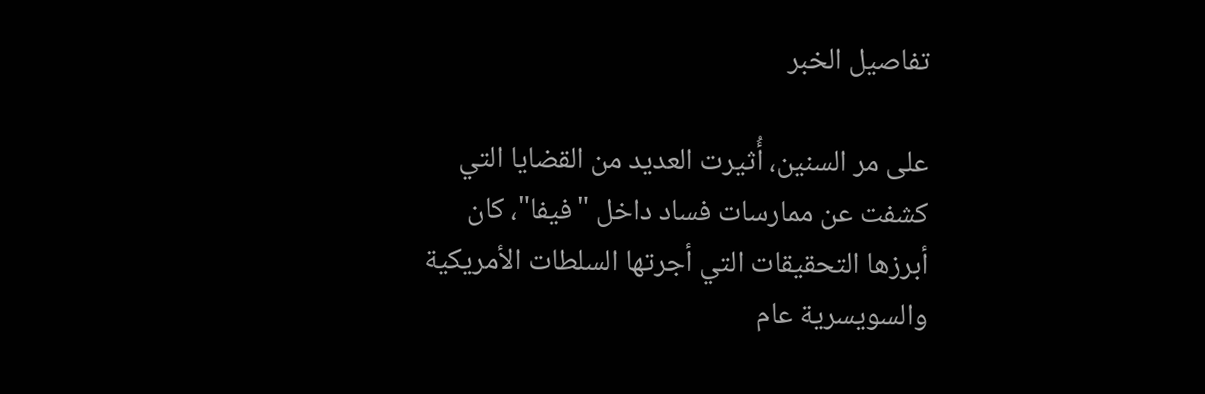تفاصيل الخبر

على مر السنين، أُثيرت العديد من القضايا التي كشفت عن ممارسات فساد داخل "فيفا"، كان أبرزها التحقيقات التي أجرتها السلطات الأمريكية والسويسرية عام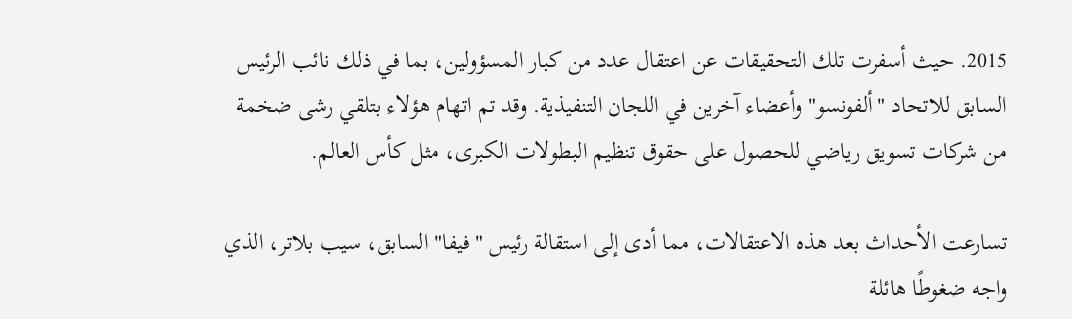2015. حيث أسفرت تلك التحقيقات عن اعتقال عدد من كبار المسؤولين، بما في ذلك نائب الرئيس السابق للاتحاد "ألفونسو" وأعضاء آخرين في اللجان التنفيذية. وقد تم اتهام هؤلاء بتلقي رشى ضخمة من شركات تسويق رياضي للحصول على حقوق تنظيم البطولات الكبرى، مثل كأس العالم.

تسارعت الأحداث بعد هذه الاعتقالات، مما أدى إلى استقالة رئيس "فيفا" السابق، سيب بلاتر، الذي واجه ضغوطًا هائلة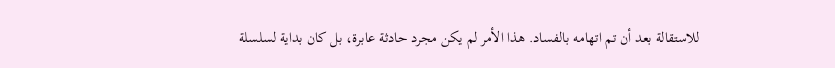للاستقالة بعد أن تم اتهامه بالفساد. هذا الأمر لم يكن مجرد حادثة عابرة، بل كان بداية لسلسلة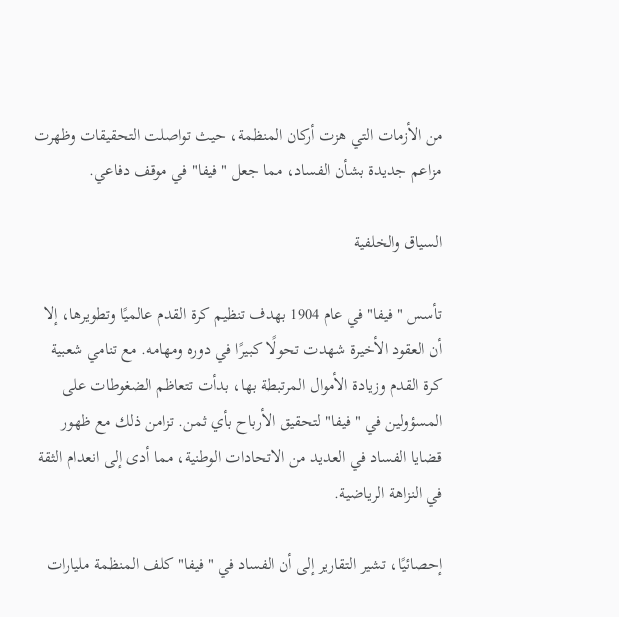من الأزمات التي هزت أركان المنظمة، حيث تواصلت التحقيقات وظهرت مزاعم جديدة بشأن الفساد، مما جعل "فيفا" في موقف دفاعي.

السياق والخلفية

تأسس "فيفا" في عام 1904 بهدف تنظيم كرة القدم عالميًا وتطويرها، إلا أن العقود الأخيرة شهدت تحولًا كبيرًا في دوره ومهامه. مع تنامي شعبية كرة القدم وزيادة الأموال المرتبطة بها، بدأت تتعاظم الضغوطات على المسؤولين في "فيفا" لتحقيق الأرباح بأي ثمن. تزامن ذلك مع ظهور قضايا الفساد في العديد من الاتحادات الوطنية، مما أدى إلى انعدام الثقة في النزاهة الرياضية.

إحصائيًا، تشير التقارير إلى أن الفساد في "فيفا" كلف المنظمة مليارات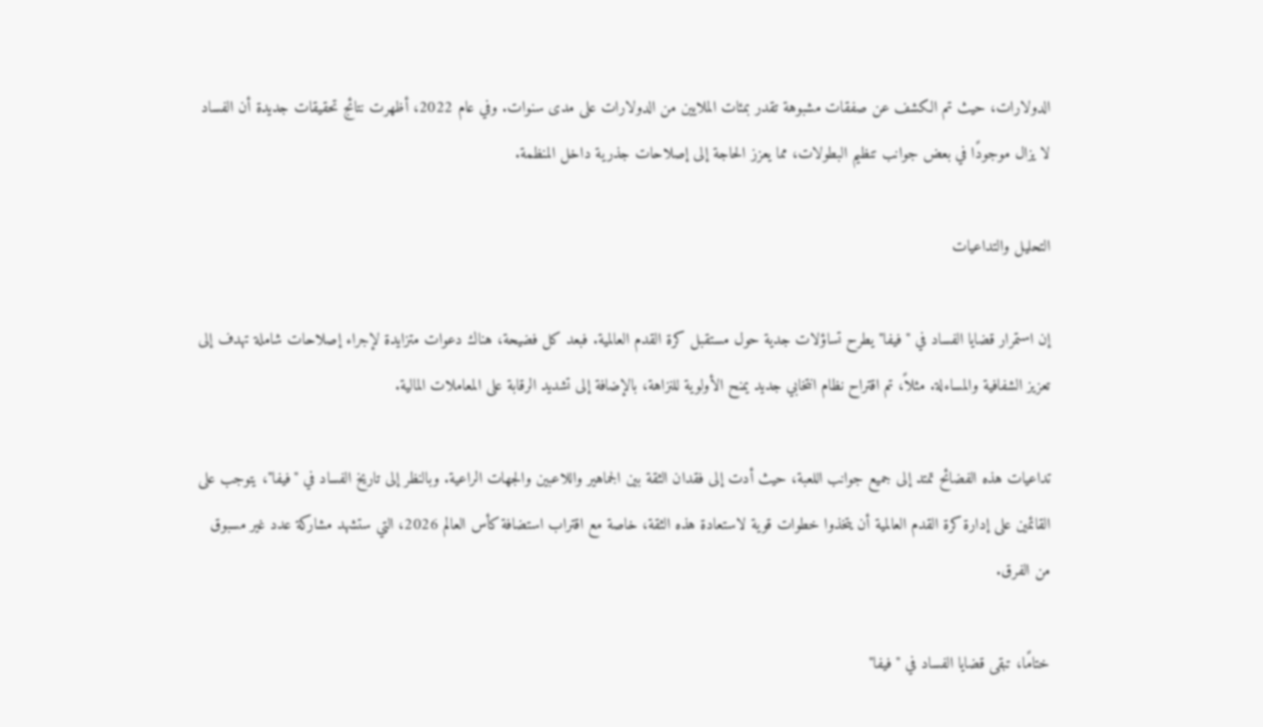الدولارات، حيث تم الكشف عن صفقات مشبوهة تقدر بمئات الملايين من الدولارات على مدى سنوات. وفي عام 2022، أظهرت نتائج تحقيقات جديدة أن الفساد لا يزال موجودًا في بعض جوانب تنظيم البطولات، مما يعزز الحاجة إلى إصلاحات جذرية داخل المنظمة.

التحليل والتداعيات

إن استمرار قضايا الفساد في "فيفا" يطرح تساؤلات جدية حول مستقبل كرة القدم العالمية. فبعد كل فضيحة، هناك دعوات متزايدة لإجراء إصلاحات شاملة تهدف إلى تعزيز الشفافية والمساءلة. مثلاً، تم اقتراح نظام انتخابي جديد يمنح الأولوية للنزاهة، بالإضافة إلى تشديد الرقابة على المعاملات المالية.

تداعيات هذه الفضائح تمتد إلى جميع جوانب اللعبة، حيث أدت إلى فقدان الثقة بين الجماهير واللاعبين والجهات الراعية. وبالنظر إلى تاريخ الفساد في "فيفا"، يتوجب على القائمين على إدارة كرة القدم العالمية أن يتخذوا خطوات قوية لاستعادة هذه الثقة، خاصة مع اقتراب استضافة كأس العالم 2026، التي ستشهد مشاركة عدد غير مسبوق من الفرق.

ختامًا، تبقى قضايا الفساد في "فيفا"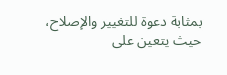بمثابة دعوة للتغيير والإصلاح، حيث يتعين على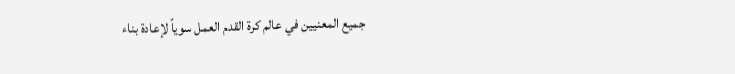جميع المعنيين في عالم كرة القدم العمل سوياً لإعادة بناء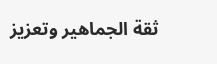ثقة الجماهير وتعزيز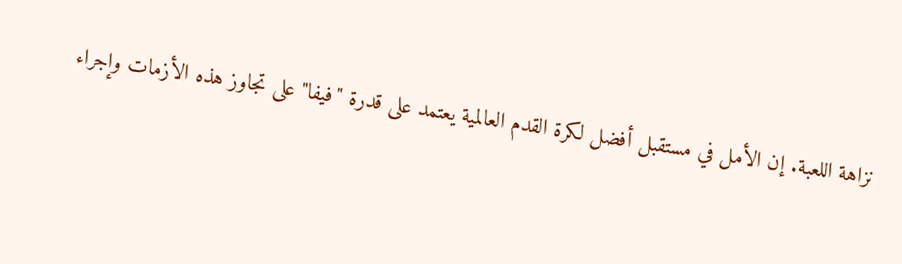نزاهة اللعبة. إن الأمل في مستقبل أفضل لكرة القدم العالمية يعتمد على قدرة "فيفا" على تجاوز هذه الأزمات وإجراء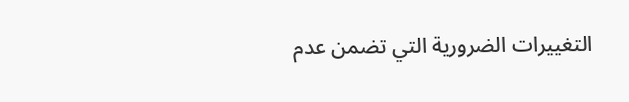التغييرات الضرورية التي تضمن عدم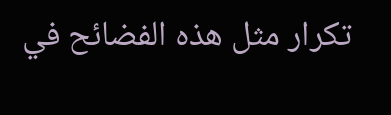تكرار مثل هذه الفضائح في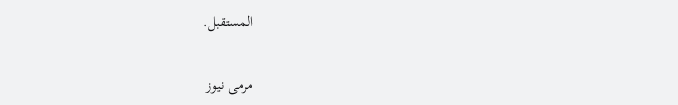المستقبل.

مرمى نيوز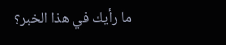ما رأيك في هذا الخبر؟